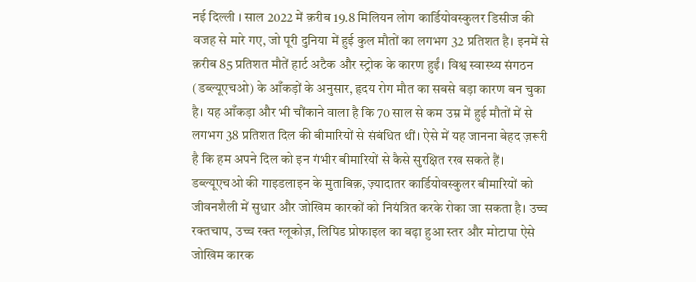नई दिल्ली । साल 2022 में क़रीब 19.8 मिलियन लोग कार्डियोवस्कुलर डिसीज की वजह से मारे गए, जो पूरी दुनिया में हुई कुल मौतों का लगभग 32 प्रतिशत है। इनमें से क़रीब 85 प्रतिशत मौतें हार्ट अटैक और स्ट्रोक के कारण हुईं। विश्व स्वास्थ्य संगठन (डब्ल्यूएचओ) के आँकड़ों के अनुसार, हृदय रोग मौत का सबसे बड़ा कारण बन चुका है। यह आँकड़ा और भी चौंकाने वाला है कि 70 साल से कम उम्र में हुई मौतों में से लगभग 38 प्रतिशत दिल की बीमारियों से संबंधित थीं। ऐसे में यह जानना बेहद ज़रूरी है कि हम अपने दिल को इन गंभीर बीमारियों से कैसे सुरक्षित रख सकते हैं। डब्ल्यूएचओ की गाइडलाइन के मुताबिक़, ज़्यादातर कार्डियोवस्कुलर बीमारियों को जीवनशैली में सुधार और जोखिम कारकों को नियंत्रित करके रोका जा सकता है। उच्च रक्तचाप, उच्च रक्त ग्लूकोज़, लिपिड प्रोफाइल का बढ़ा हुआ स्तर और मोटापा ऐसे जोखिम कारक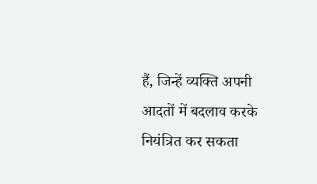हैं, जिन्हें व्यक्ति अपनी आदतों में बदलाव करके नियंत्रित कर सकता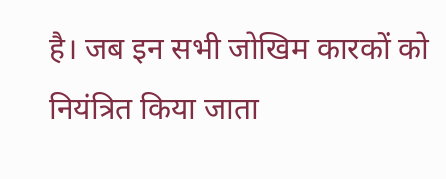है। जब इन सभी जोखिम कारकों को नियंत्रित किया जाता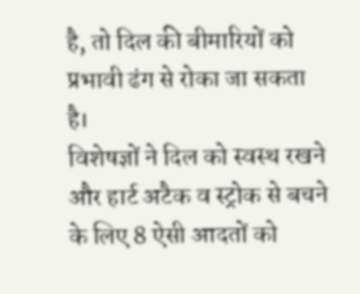है, तो दिल की बीमारियों को प्रभावी ढंग से रोका जा सकता है।
विशेषज्ञों ने दिल को स्वस्थ रखने और हार्ट अटैक व स्ट्रोक से बचने के लिए 8 ऐसी आदतों को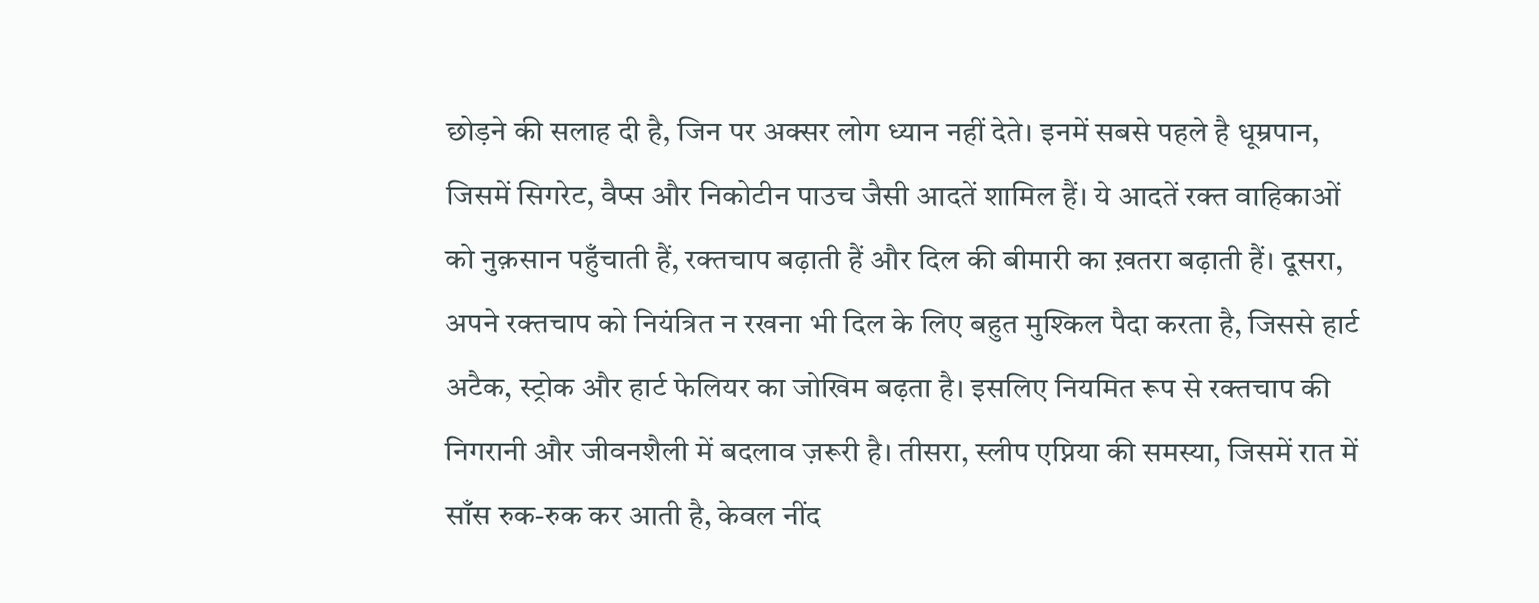छोड़ने की सलाह दी है, जिन पर अक्सर लोग ध्यान नहीं देते। इनमें सबसे पहले है धूम्रपान, जिसमें सिगरेट, वैप्स और निकोटीन पाउच जैसी आदतें शामिल हैं। ये आदतें रक्त वाहिकाओं को नुक़सान पहुँचाती हैं, रक्तचाप बढ़ाती हैं और दिल की बीमारी का ख़तरा बढ़ाती हैं। दूसरा, अपने रक्तचाप को नियंत्रित न रखना भी दिल के लिए बहुत मुश्किल पैदा करता है, जिससे हार्ट अटैक, स्ट्रोक और हार्ट फेलियर का जोखिम बढ़ता है। इसलिए नियमित रूप से रक्तचाप की निगरानी और जीवनशैली में बदलाव ज़रूरी है। तीसरा, स्लीप एप्निया की समस्या, जिसमें रात में साँस रुक-रुक कर आती है, केवल नींद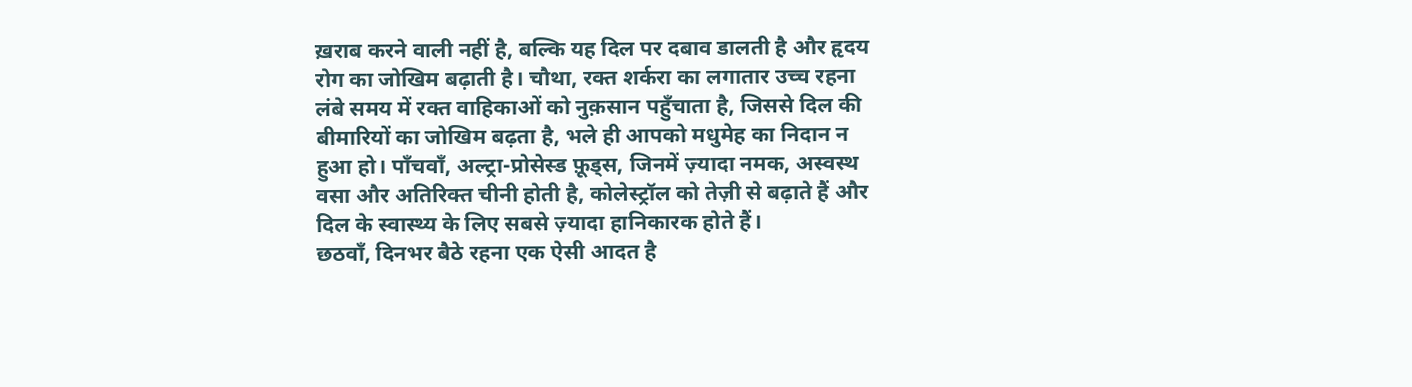ख़राब करने वाली नहीं है, बल्कि यह दिल पर दबाव डालती है और हृदय रोग का जोखिम बढ़ाती है। चौथा, रक्त शर्करा का लगातार उच्च रहना लंबे समय में रक्त वाहिकाओं को नुक़सान पहुँचाता है, जिससे दिल की बीमारियों का जोखिम बढ़ता है, भले ही आपको मधुमेह का निदान न हुआ हो। पाँचवाँ, अल्ट्रा-प्रोसेस्ड फ़ूड्स, जिनमें ज़्यादा नमक, अस्वस्थ वसा और अतिरिक्त चीनी होती है, कोलेस्ट्रॉल को तेज़ी से बढ़ाते हैं और दिल के स्वास्थ्य के लिए सबसे ज़्यादा हानिकारक होते हैं।
छठवाँ, दिनभर बैठे रहना एक ऐसी आदत है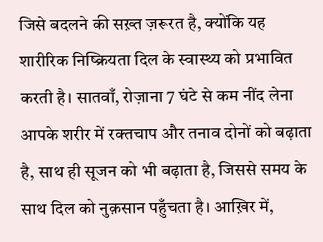जिसे बदलने की सख़्त ज़रूरत है, क्योंकि यह शारीरिक निष्क्रियता दिल के स्वास्थ्य को प्रभावित करती है। सातवाँ, रोज़ाना 7 घंटे से कम नींद लेना आपके शरीर में रक्तचाप और तनाव दोनों को बढ़ाता है, साथ ही सूजन को भी बढ़ाता है, जिससे समय के साथ दिल को नुक़सान पहुँचता है। आख़िर में,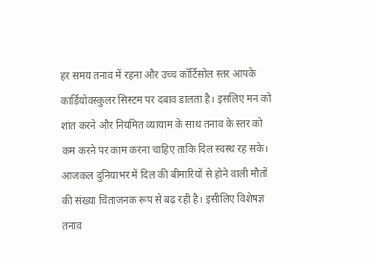हर समय तनाव में रहना और उच्च कॉर्टिसोल स्तर आपके कार्डियोवस्कुलर सिस्टम पर दबाव डालता है। इसलिए मन को शांत करने और नियमित व्यायाम के साथ तनाव के स्तर को कम करने पर काम करना चाहिए ताकि दिल स्वस्थ रह सके। आजकल दुनियाभर में दिल की बीमारियों से होने वाली मौतों की संख्या चिंताजनक रूप से बढ़ रही है। इसीलिए विशेषज्ञ तनाव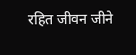रहित जीवन जीने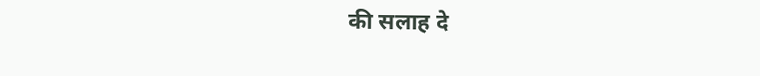की सलाह दे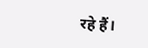रहे हैं।